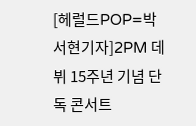[헤럴드POP=박서현기자]2PM 데뷔 15주년 기념 단독 콘서트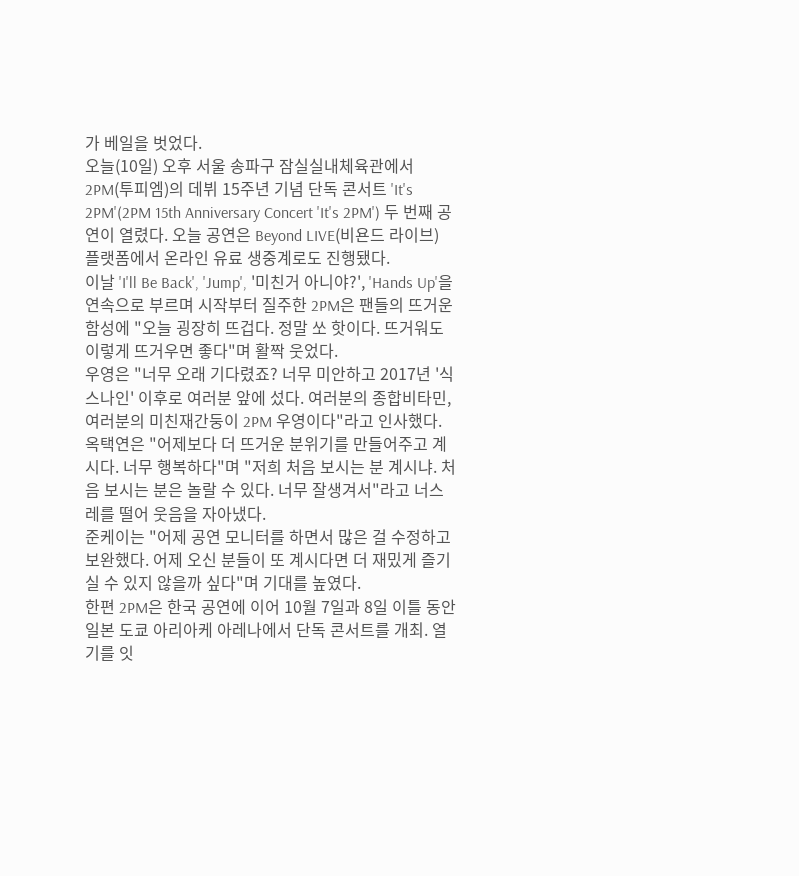가 베일을 벗었다.
오늘(10일) 오후 서울 송파구 잠실실내체육관에서 2PM(투피엠)의 데뷔 15주년 기념 단독 콘서트 'It's 2PM'(2PM 15th Anniversary Concert 'It's 2PM') 두 번째 공연이 열렸다. 오늘 공연은 Beyond LIVE(비욘드 라이브) 플랫폼에서 온라인 유료 생중계로도 진행됐다.
이날 'I'll Be Back', 'Jump', '미친거 아니야?', 'Hands Up'을 연속으로 부르며 시작부터 질주한 2PM은 팬들의 뜨거운 함성에 "오늘 굉장히 뜨겁다. 정말 쏘 핫이다. 뜨거워도 이렇게 뜨거우면 좋다"며 활짝 웃었다.
우영은 "너무 오래 기다렸죠? 너무 미안하고 2017년 '식스나인' 이후로 여러분 앞에 섰다. 여러분의 종합비타민, 여러분의 미친재간둥이 2PM 우영이다"라고 인사했다.
옥택연은 "어제보다 더 뜨거운 분위기를 만들어주고 계시다. 너무 행복하다"며 "저희 처음 보시는 분 계시냐. 처음 보시는 분은 놀랄 수 있다. 너무 잘생겨서"라고 너스레를 떨어 웃음을 자아냈다.
준케이는 "어제 공연 모니터를 하면서 많은 걸 수정하고 보완했다. 어제 오신 분들이 또 계시다면 더 재밌게 즐기실 수 있지 않을까 싶다"며 기대를 높였다.
한편 2PM은 한국 공연에 이어 10월 7일과 8일 이틀 동안 일본 도쿄 아리아케 아레나에서 단독 콘서트를 개최. 열기를 잇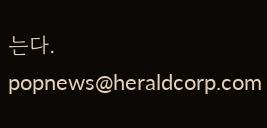는다.
popnews@heraldcorp.com